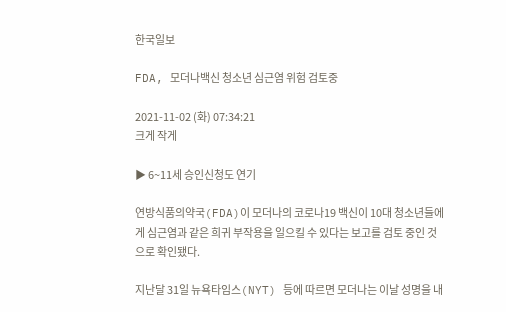한국일보

FDA, 모더나백신 청소년 심근염 위험 검토중

2021-11-02 (화) 07:34:21
크게 작게

▶ 6~11세 승인신청도 연기

연방식품의약국(FDA)이 모더나의 코로나19 백신이 10대 청소년들에게 심근염과 같은 희귀 부작용을 일으킬 수 있다는 보고를 검토 중인 것으로 확인됐다.

지난달 31일 뉴욕타임스(NYT) 등에 따르면 모더나는 이날 성명을 내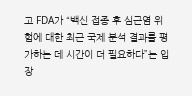고 FDA가 “백신 접종 후 심근염 위험에 대한 최근 국제 분석 결과를 평가하는 데 시간이 더 필요하다”는 입장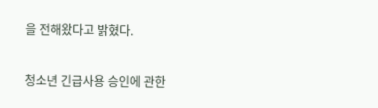을 전해왔다고 밝혔다.

청소년 긴급사용 승인에 관한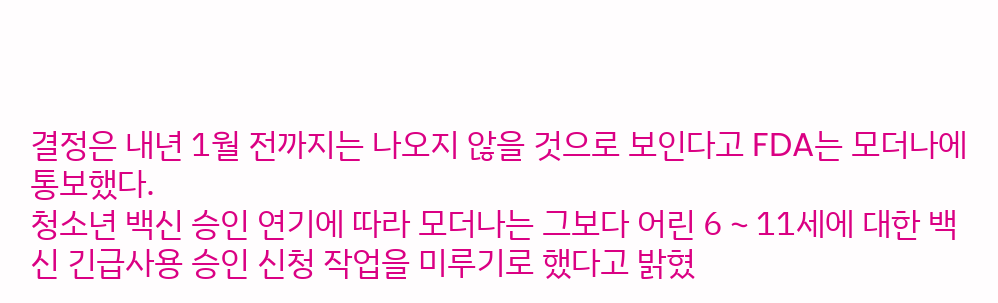결정은 내년 1월 전까지는 나오지 않을 것으로 보인다고 FDA는 모더나에 통보했다.
청소년 백신 승인 연기에 따라 모더나는 그보다 어린 6∼11세에 대한 백신 긴급사용 승인 신청 작업을 미루기로 했다고 밝혔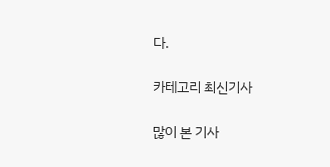다.

카테고리 최신기사

많이 본 기사